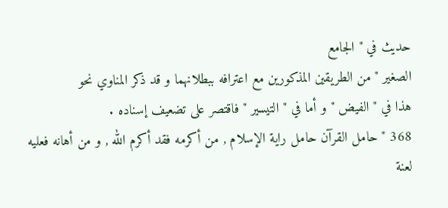حديث في " الجامع
الصغير " من الطريقين المذكورين مع اعترافه ببطلانهما و قد ذكر المناوي نحو
هذا في " الفيض " و أما في " التيسير " فاقتصر على تضعيف إسناده .
368 " حامل القرآن حامل راية الإسلام , من أكرمه فقد أكرم الله , و من أهانه فعليه
لعنة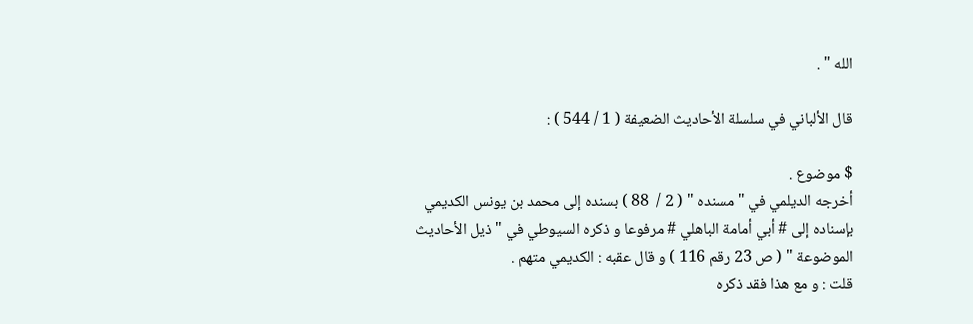الله " .

قال الألباني في سلسلة الأحاديث الضعيفة ( 1 / 544 ) :

$ موضوع .
أخرجه الديلمي في " مسنده " ( 2 /  88 ) بسنده إلى محمد بن يونس الكديمي
بإسناده إلى # أبي أمامة الباهلي # مرفوعا و ذكره السيوطي في " ذيل الأحاديث
الموضوعة " ( ص 23 رقم 116 ) و قال عقبه : الكديمي متهم .
قلت : و مع هذا فقد ذكره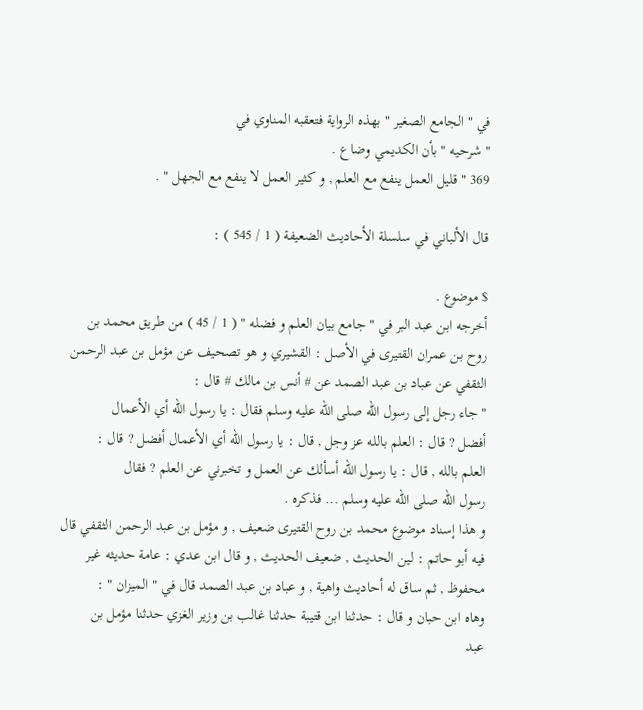في " الجامع الصغير " بهذه الرواية فتعقبه المناوي في
" شرحيه " بأن الكديمي وضاع .
369 " قليل العمل ينفع مع العلم , و كثير العمل لا ينفع مع الجهل " .

قال الألباني في سلسلة الأحاديث الضعيفة ( 1 / 545 ) :

$ موضوع .
أخرجه ابن عبد البر في " جامع بيان العلم و فضله " ( 1 / 45 ) من طريق محمد بن
روح بن عمران القتيرى في الأصل : القشيري و هو تصحيف عن مؤمل بن عبد الرحمن
الثقفي عن عباد بن عبد الصمد عن # أنس بن مالك # قال :
" جاء رجل إلى رسول الله صلى الله عليه وسلم فقال : يا رسول الله أي الأعمال
أفضل ? قال : العلم بالله عز وجل , قال : يا رسول الله أي الأعمال أفضل ? قال :
العلم بالله , قال : يا رسول الله أسألك عن العمل و تخبرني عن العلم ? فقال
رسول الله صلى الله عليه وسلم ... فذكره .
و هذا إسناد موضوع محمد بن روح القتيرى ضعيف , و مؤمل بن عبد الرحمن الثقفي قال
فيه أبو حاتم : لين الحديث , ضعيف الحديث , و قال ابن عدي : عامة حديثه غير
محفوظ , ثم ساق له أحاديث واهية , و عباد بن عبد الصمد قال في " الميزان " :
وهاه ابن حبان و قال : حدثنا ابن قتيبة حدثنا غالب بن وزير الغزي حدثنا مؤمل بن
عبد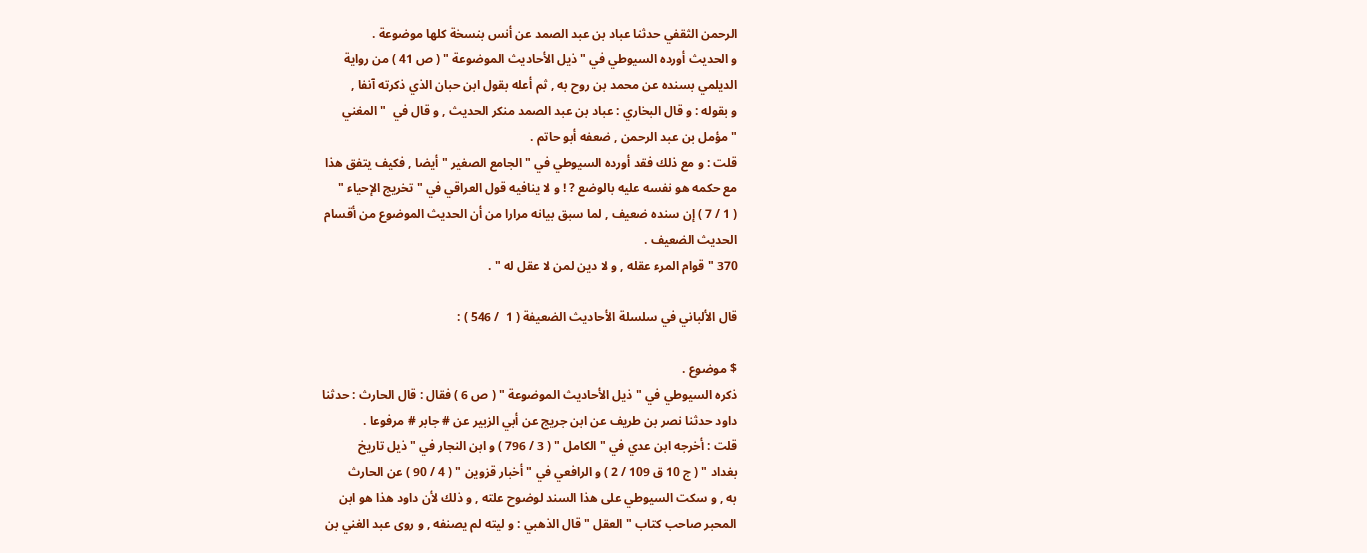الرحمن الثقفي حدثنا عباد بن عبد الصمد عن أنس بنسخة كلها موضوعة .
و الحديث أورده السيوطي في " ذيل الأحاديث الموضوعة " ( ص 41 ) من رواية
الديلمي بسنده عن محمد بن روح به , ثم أعله بقول ابن حبان الذي ذكرته آنفا ,
و بقوله : و قال البخاري : عباد بن عبد الصمد منكر الحديث , و قال في  " المغني
" مؤمل بن عبد الرحمن , ضعفه أبو حاتم .
قلت : و مع ذلك فقد أورده السيوطي في " الجامع الصغير " أيضا , فكيف يتفق هذا
مع حكمه هو نفسه عليه بالوضع ? ! و لا ينافيه قول العراقي في " تخريج الإحياء "
( 1 / 7 ) إن سنده ضعيف , لما سبق بيانه مرارا من أن الحديث الموضوع من أقسام
الحديث الضعيف .
370 " قوام المرء عقله , و لا دين لمن لا عقل له " .

قال الألباني في سلسلة الأحاديث الضعيفة ( 1  / 546 ) :

$ موضوع .
ذكره السيوطي في " ذيل الأحاديث الموضوعة " ( ص 6 ) فقال : قال الحارث : حدثنا
داود حدثنا نصر بن طريف عن ابن جريج عن أبي الزبير عن # جابر # مرفوعا .
قلت : أخرجه ابن عدي في " الكامل " ( 3 / 796 ) و ابن النجار في " ذيل تاريخ
بغداد " ( ج 10 ق 109 / 2 ) و الرافعي في " أخبار قزوين " ( 4 / 90 ) عن الحارث
به , و سكت السيوطي على هذا السند لوضوح علته , و ذلك لأن داود هذا هو ابن
المحبر صاحب كتاب " العقل " قال الذهبي : و ليته لم يصنفه , و روى عبد الغني بن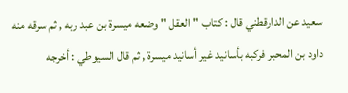سعيد عن الدارقطني قال : كتاب " العقل " وضعه ميسرة بن عبد ربه , ثم سرقه منه
داود بن المحبر فركبه بأسانيد غير أسانيد ميسرة , ثم قال السيوطي : أخرجه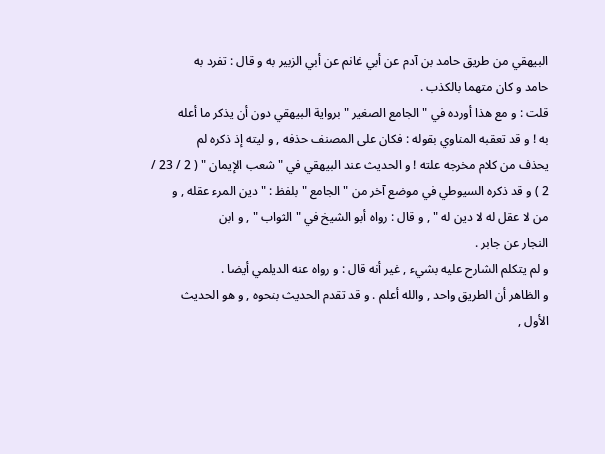البيهقي من طريق حامد بن آدم عن أبي غانم عن أبي الزبير به و قال : تفرد به
حامد و كان متهما بالكذب .
قلت : و مع هذا أورده في " الجامع الصغير " برواية البيهقي دون أن يذكر ما أعله
به ! و قد تعقبه المناوي بقوله : فكان على المصنف حذفه , و ليته إذ ذكره لم
يحذف من كلام مخرجه علته ! و الحديث عند البيهقي في " شعب الإيمان " ( 2 / 23 /
2 ) و قد ذكره السيوطي في موضع آخر من " الجامع " بلفظ : " دين المرء عقله , و
من لا عقل له لا دين له " , و قال : رواه أبو الشيخ في " الثواب " , و ابن
النجار عن جابر .
و لم يتكلم الشارح عليه بشيء , غير أنه قال : و رواه عنه الديلمي أيضا .
و الظاهر أن الطريق واحد , والله أعلم . و قد تقدم الحديث بنحوه , و هو الحديث
الأول ,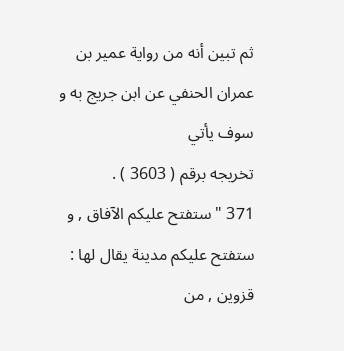ثم تبين أنه من رواية عمير بن عمران الحنفي عن ابن جريج به و سوف يأتي
تخريجه برقم ( 3603 ) .
371 " ستفتح عليكم الآفاق , و ستفتح عليكم مدينة يقال لها : قزوين , من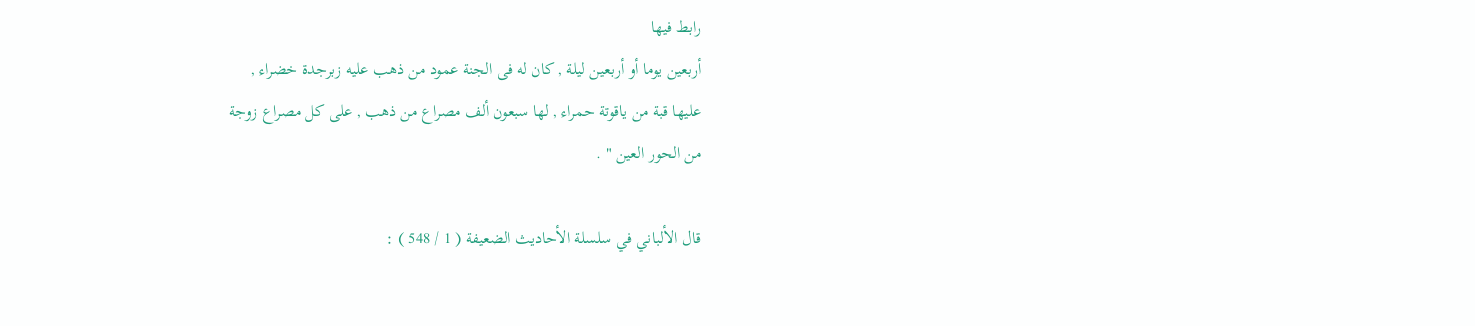رابط فيها
أربعين يوما أو أربعين ليلة , كان له فى الجنة عمود من ذهب عليه زبرجدة خضراء ,
عليها قبة من ياقوتة حمراء , لها سبعون ألف مصراع من ذهب , على كل مصراع زوجة
من الحور العين " .

قال الألباني في سلسلة الأحاديث الضعيفة ( 1 / 548 ) :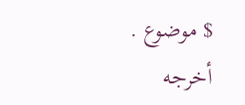$ موضوع .
أخرجه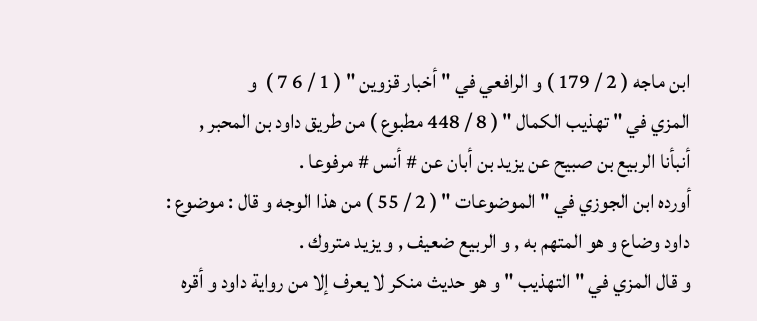ابن ماجه ( 2 / 179 ) و الرافعي في " أخبار قزوين " ( 1 / 6 7 )  و
المزي في " تهذيب الكمال " ( 8 / 448 مطبوع ) من طريق داود بن المحبر ,
أنبأنا الربيع بن صبيح عن يزيد بن أبان عن # أنس # مرفوعا .
أورده ابن الجوزي في " الموضوعات " ( 2 / 55 ) من هذا الوجه و قال : موضوع :
داود وضاع و هو المتهم به , و الربيع ضعيف , و يزيد متروك .
و قال المزي في " التهذيب " و هو حديث منكر لا يعرف إلا من رواية داود و أقره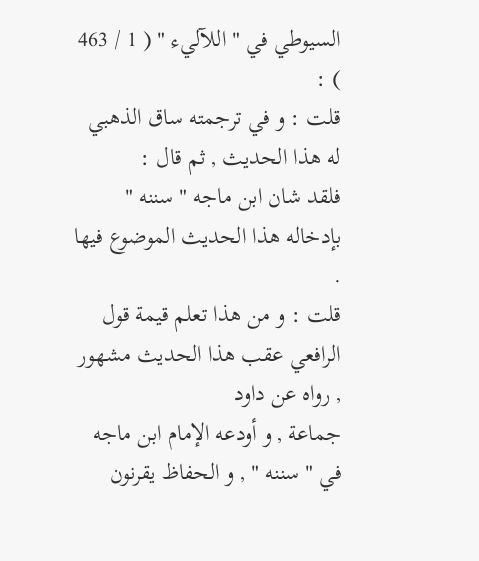السيوطي في " اللآليء " ( 1 / 463 ) :
قلت : و في ترجمته ساق الذهبي له هذا الحديث , ثم قال :
فلقد شان ابن ماجه " سننه " بإدخاله هذا الحديث الموضوع فيها .
قلت : و من هذا تعلم قيمة قول الرافعي عقب هذا الحديث مشهور , رواه عن داود
جماعة , و أودعه الإمام ابن ماجه في " سننه " , و الحفاظ يقرنون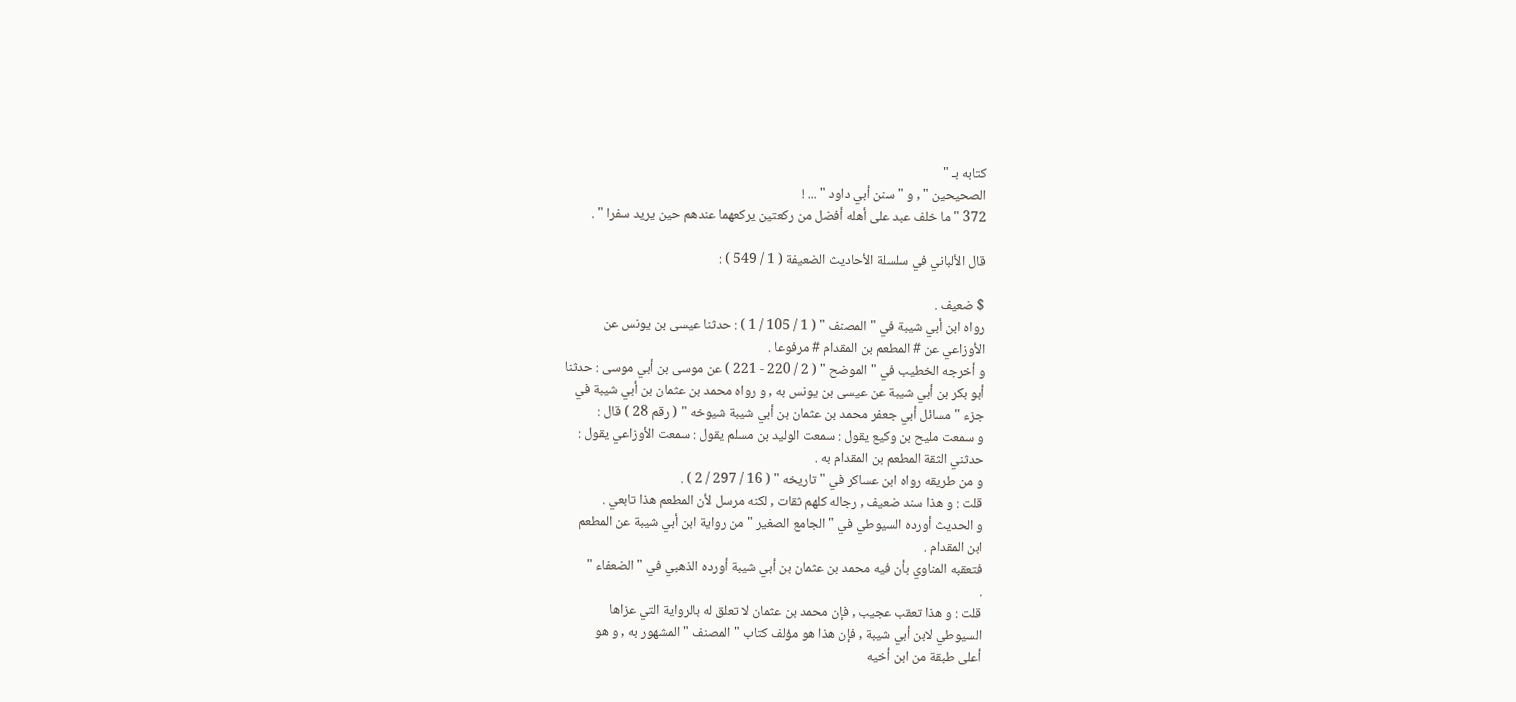كتابه بـ "
الصحيحين " , و " سنن أبي داود " ... !
372 " ما خلف عبد على أهله أفضل من ركعتين يركعهما عندهم حين يريد سفرا " .

قال الألباني في سلسلة الأحاديث الضعيفة ( 1 / 549 ) :

$ ضعيف .
رواه ابن أبي شيبة في " المصنف " ( 1 / 105 / 1 ) : حدثنا عيسى بن يونس عن
الأوزاعي عن # المطعم بن المقدام # مرفوعا .
و أخرجه الخطيب في " الموضح " ( 2 / 220 - 221 ) عن موسى بن أبي موسى : حدثنا
أبو بكر بن أبي شيبة عن عيسى بن يونس به , و رواه محمد بن عثمان بن أبي شيبة في
جزء " مسائل أبي جعفر محمد بن عثمان بن أبي شيبة شيوخه " ( رقم 28 ) قال :
و سمعت مليح بن وكيع يقول : سمعت الوليد بن مسلم يقول : سمعت الأوزاعي يقول :
حدثني الثقة المطعم بن المقدام به .
و من طريقه رواه ابن عساكر في " تاريخه " ( 16 / 297 / 2 ) .
قلت : و هذا سند ضعيف , رجاله كلهم ثقات , لكنه مرسل لأن المطعم هذا تابعي .
و الحديث أورده السيوطي في " الجامع الصغير " من رواية ابن أبي شيبة عن المطعم
ابن المقدام .
فتعقبه المناوي بأن فيه محمد بن عثمان بن أبي شيبة أورده الذهبي في " الضعفاء "
.
قلت : و هذا تعقب عجيب , فإن محمد بن عثمان لا تعلق له بالرواية التي عزاها
السيوطي لابن أبي شيبة , فإن هذا هو مؤلف كتاب " المصنف " المشهور به , و هو
أعلى طبقة من ابن أخيه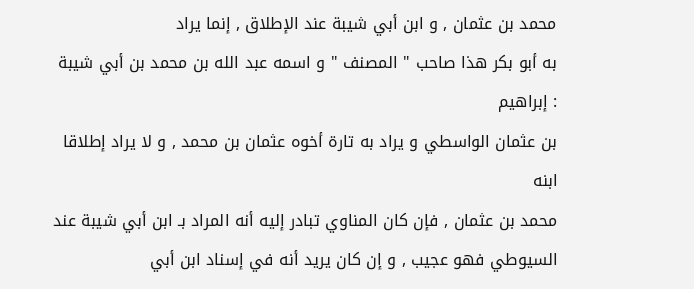محمد بن عثمان , و ابن أبي شيبة عند الإطلاق , إنما يراد
به أبو بكر هذا صاحب " المصنف " و اسمه عبد الله بن محمد بن أبي شيبة : إبراهيم
بن عثمان الواسطي و يراد به تارة أخوه عثمان بن محمد , و لا يراد إطلاقا ابنه
محمد بن عثمان , فإن كان المناوي تبادر إليه أنه المراد بـ ابن أبي شيبة عند
السيوطي فهو عجيب , و إن كان يريد أنه في إسناد ابن أبي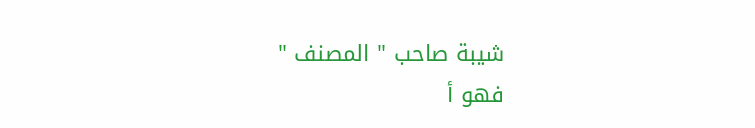شيبة صاحب " المصنف "
فهو أ